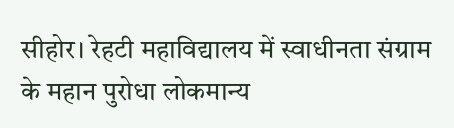सीहोर। रेहटी महाविद्यालय में स्वाधीनता संग्राम के महान पुरोधा लोकमान्य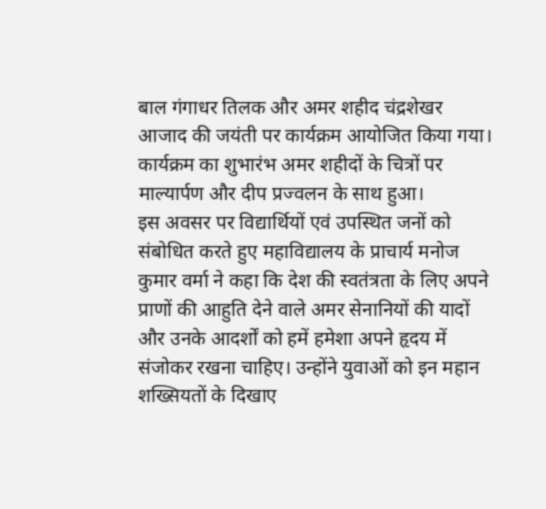बाल गंगाधर तिलक और अमर शहीद चंद्रशेखर आजाद की जयंती पर कार्यक्रम आयोजित किया गया। कार्यक्रम का शुभारंभ अमर शहीदों के चित्रों पर माल्यार्पण और दीप प्रज्वलन के साथ हुआ।
इस अवसर पर विद्यार्थियों एवं उपस्थित जनों को संबोधित करते हुए महाविद्यालय के प्राचार्य मनोज कुमार वर्मा ने कहा कि देश की स्वतंत्रता के लिए अपने प्राणों की आहुति देने वाले अमर सेनानियों की यादों और उनके आदर्शों को हमें हमेशा अपने हृदय में संजोकर रखना चाहिए। उन्होंने युवाओं को इन महान शख्सियतों के दिखाए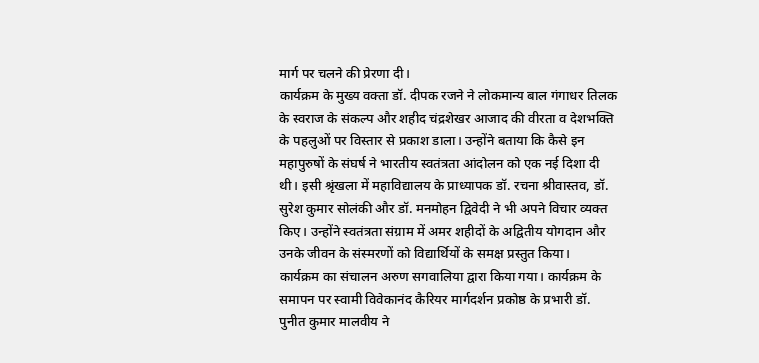मार्ग पर चलने की प्रेरणा दी।
कार्यक्रम के मुख्य वक्ता डॉ. दीपक रजने ने लोकमान्य बाल गंगाधर तिलक के स्वराज के संकल्प और शहीद चंद्रशेखर आजाद की वीरता व देशभक्ति के पहलुओं पर विस्तार से प्रकाश डाला। उन्होंने बताया कि कैसे इन महापुरुषों के संघर्ष ने भारतीय स्वतंत्रता आंदोलन को एक नई दिशा दी थी। इसी श्रृंखला में महाविद्यालय के प्राध्यापक डॉ. रचना श्रीवास्तव, डॉ. सुरेश कुमार सोलंकी और डॉ. मनमोहन द्विवेदी ने भी अपने विचार व्यक्त किए। उन्होंने स्वतंत्रता संग्राम में अमर शहीदों के अद्वितीय योगदान और उनके जीवन के संस्मरणों को विद्यार्थियों के समक्ष प्रस्तुत किया।
कार्यक्रम का संचालन अरुण सगवालिया द्वारा किया गया। कार्यक्रम के समापन पर स्वामी विवेकानंद कैरियर मार्गदर्शन प्रकोष्ठ के प्रभारी डॉ. पुनीत कुमार मालवीय ने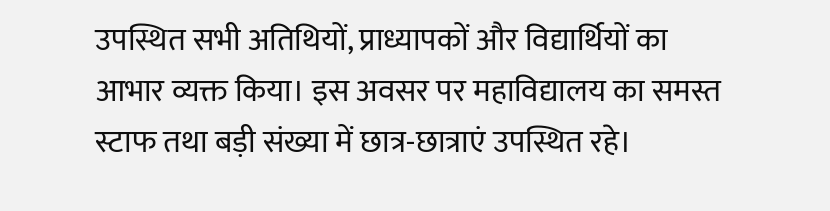उपस्थित सभी अतिथियों, प्राध्यापकों और विद्यार्थियों का आभार व्यक्त किया। इस अवसर पर महाविद्यालय का समस्त स्टाफ तथा बड़ी संख्या में छात्र-छात्राएं उपस्थित रहे।